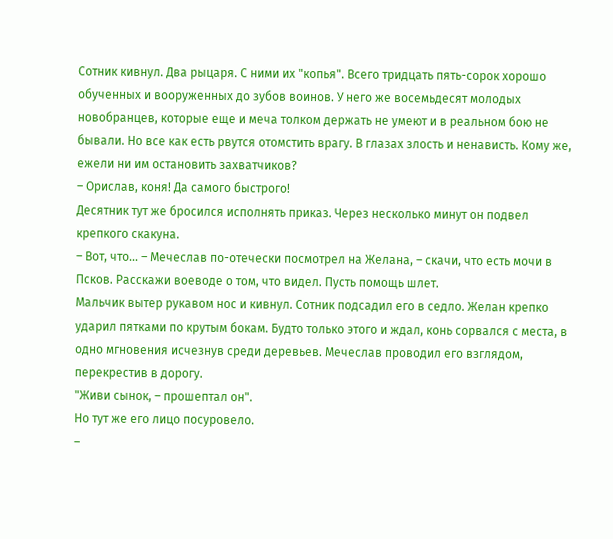Сотник кивнул. Два рыцаря. С ними их "копья". Всего тридцать пять-сорок хорошо обученных и вооруженных до зубов воинов. У него же восемьдесят молодых новобранцев, которые еще и меча толком держать не умеют и в реальном бою не бывали. Но все как есть рвутся отомстить врагу. В глазах злость и ненависть. Кому же, ежели ни им остановить захватчиков?
– Орислав, коня! Да самого быстрого!
Десятник тут же бросился исполнять приказ. Через несколько минут он подвел крепкого скакуна.
– Вот, что… – Мечеслав по-отечески посмотрел на Желана, – скачи, что есть мочи в Псков. Расскажи воеводе о том, что видел. Пусть помощь шлет.
Мальчик вытер рукавом нос и кивнул. Сотник подсадил его в седло. Желан крепко ударил пятками по крутым бокам. Будто только этого и ждал, конь сорвался с места, в одно мгновения исчезнув среди деревьев. Мечеслав проводил его взглядом, перекрестив в дорогу.
"Живи сынок, – прошептал он".
Но тут же его лицо посуровело.
–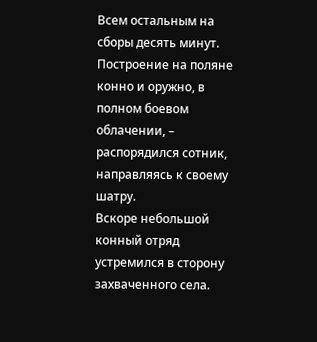Всем остальным на сборы десять минут. Построение на поляне конно и оружно, в полном боевом облачении, – распорядился сотник, направляясь к своему шатру.
Вскоре небольшой конный отряд устремился в сторону захваченного села.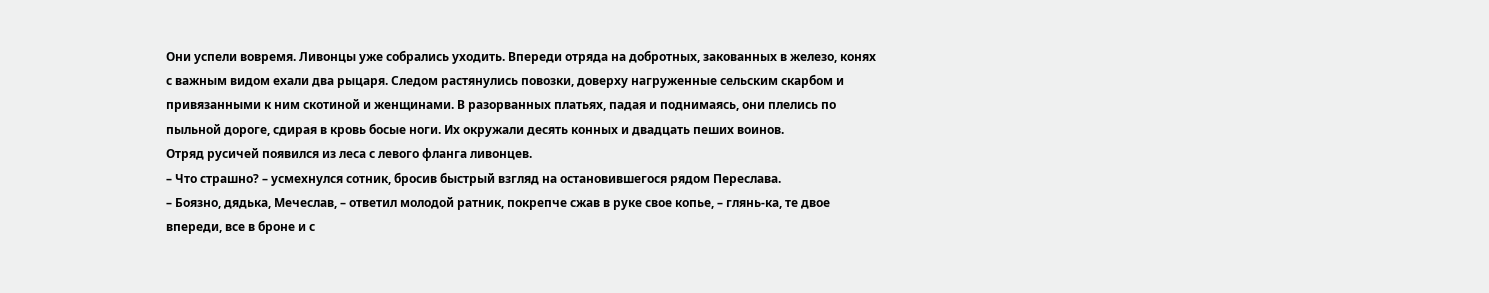Они успели вовремя. Ливонцы уже собрались уходить. Впереди отряда на добротных, закованных в железо, конях с важным видом ехали два рыцаря. Следом растянулись повозки, доверху нагруженные сельским скарбом и привязанными к ним скотиной и женщинами. В разорванных платьях, падая и поднимаясь, они плелись по пыльной дороге, сдирая в кровь босые ноги. Их окружали десять конных и двадцать пеших воинов.
Отряд русичей появился из леса с левого фланга ливонцев.
– Что страшно? – усмехнулся сотник, бросив быстрый взгляд на остановившегося рядом Переслава.
– Боязно, дядька, Мечеслав, – ответил молодой ратник, покрепче сжав в руке свое копье, – глянь-ка, те двое впереди, все в броне и с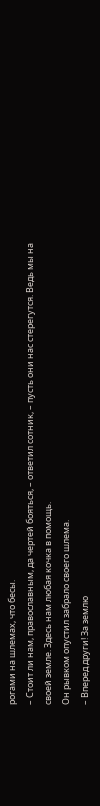рогами на шлемах, что бесы.
– Стоит ли нам, православным, да чертей бояться, – ответил сотник, – пусть они нас стерегутся. Ведь мы на своей земле. Здесь нам любая кочка в помощь.
Он рывком опустил забрало своего шлема.
– Вперед други! За землю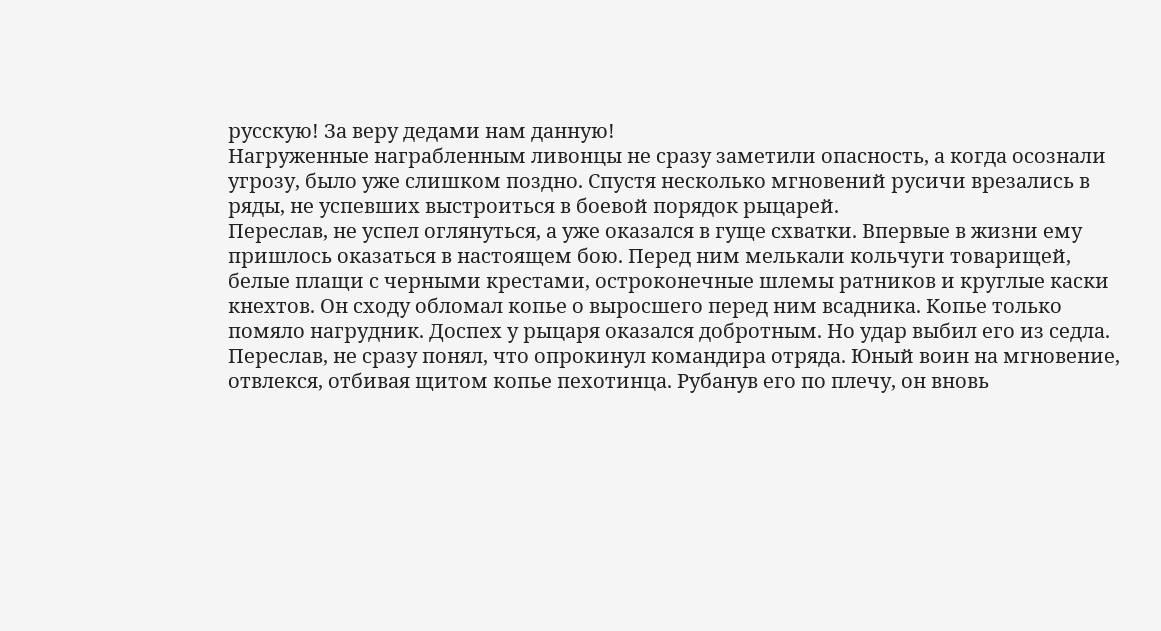русскую! За веру дедами нам данную!
Нагруженные награбленным ливонцы не сразу заметили опасность, а когда осознали угрозу, было уже слишком поздно. Спустя несколько мгновений русичи врезались в ряды, не успевших выстроиться в боевой порядок рыцарей.
Переслав, не успел оглянуться, а уже оказался в гуще схватки. Впервые в жизни ему пришлось оказаться в настоящем бою. Перед ним мелькали кольчуги товарищей, белые плащи с черными крестами, остроконечные шлемы ратников и круглые каски кнехтов. Он сходу обломал копье о выросшего перед ним всадника. Копье только помяло нагрудник. Доспех у рыцаря оказался добротным. Но удар выбил его из седла. Переслав, не сразу понял, что опрокинул командира отряда. Юный воин на мгновение, отвлекся, отбивая щитом копье пехотинца. Рубанув его по плечу, он вновь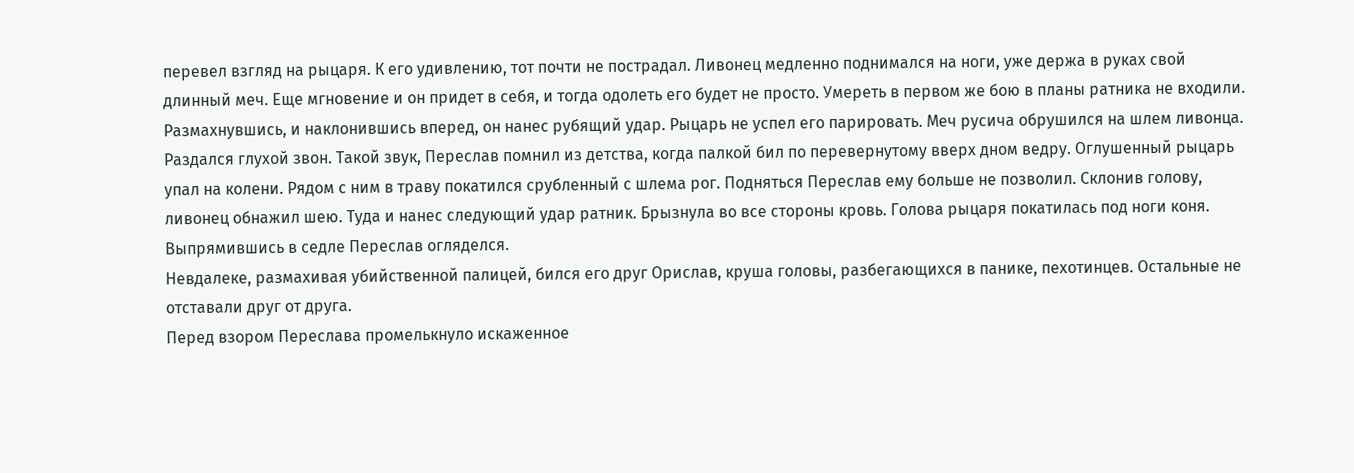перевел взгляд на рыцаря. К его удивлению, тот почти не пострадал. Ливонец медленно поднимался на ноги, уже держа в руках свой длинный меч. Еще мгновение и он придет в себя, и тогда одолеть его будет не просто. Умереть в первом же бою в планы ратника не входили. Размахнувшись, и наклонившись вперед, он нанес рубящий удар. Рыцарь не успел его парировать. Меч русича обрушился на шлем ливонца. Раздался глухой звон. Такой звук, Переслав помнил из детства, когда палкой бил по перевернутому вверх дном ведру. Оглушенный рыцарь упал на колени. Рядом с ним в траву покатился срубленный с шлема рог. Подняться Переслав ему больше не позволил. Склонив голову, ливонец обнажил шею. Туда и нанес следующий удар ратник. Брызнула во все стороны кровь. Голова рыцаря покатилась под ноги коня.
Выпрямившись в седле Переслав огляделся.
Невдалеке, размахивая убийственной палицей, бился его друг Орислав, круша головы, разбегающихся в панике, пехотинцев. Остальные не отставали друг от друга.
Перед взором Переслава промелькнуло искаженное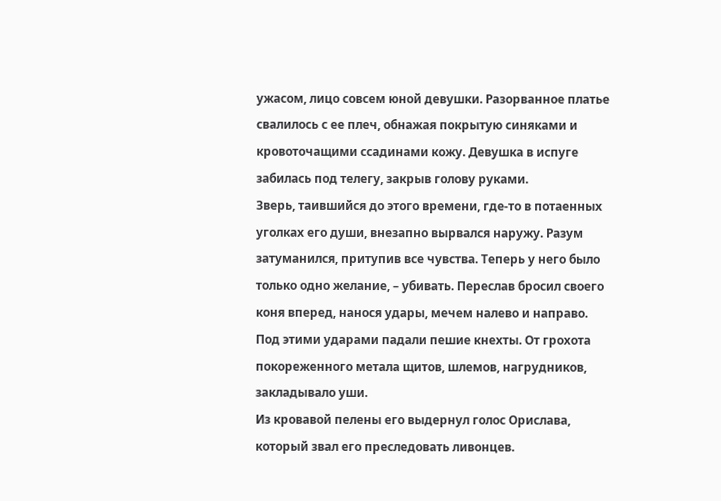ужасом, лицо совсем юной девушки. Разорванное платье свалилось с ее плеч, обнажая покрытую синяками и кровоточащими ссадинами кожу. Девушка в испуге забилась под телегу, закрыв голову руками.
Зверь, таившийся до этого времени, где-то в потаенных уголках его души, внезапно вырвался наружу. Разум затуманился, притупив все чувства. Теперь у него было только одно желание, – убивать. Переслав бросил своего коня вперед, нанося удары, мечем налево и направо. Под этими ударами падали пешие кнехты. От грохота покореженного метала щитов, шлемов, нагрудников, закладывало уши.
Из кровавой пелены его выдернул голос Орислава, который звал его преследовать ливонцев.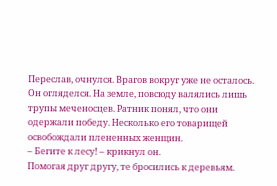Переслав, очнулся. Врагов вокруг уже не осталось. Он огляделся. На земле, повсюду валялись лишь трупы меченосцев. Ратник понял, что они одержали победу. Несколько его товарищей освобождали плененных женщин.
– Бегите к лесу! – крикнул он.
Помогая друг другу, те бросились к деревьям.